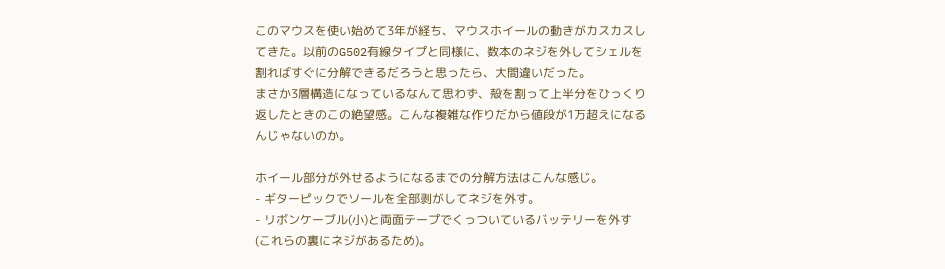このマウスを使い始めて3年が経ち、マウスホイールの動きがカスカスしてきた。以前のG502有線タイプと同様に、数本のネジを外してシェルを割ればすぐに分解できるだろうと思ったら、大間違いだった。
まさか3層構造になっているなんて思わず、殻を割って上半分をひっくり返したときのこの絶望感。こんな複雑な作りだから値段が1万超えになるんじゃないのか。

ホイール部分が外せるようになるまでの分解方法はこんな感じ。
- ギターピックでソールを全部剥がしてネジを外す。
- リボンケーブル(小)と両面テープでくっついているバッテリーを外す(これらの裏にネジがあるため)。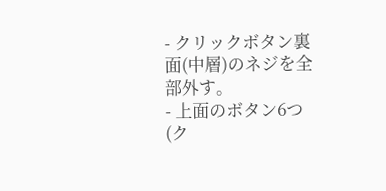- クリックボタン裏面(中層)のネジを全部外す。
- 上面のボタン6つ(ク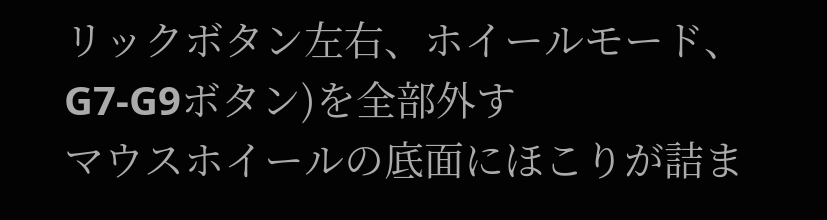リックボタン左右、ホイールモード、G7-G9ボタン)を全部外す
マウスホイールの底面にほこりが詰ま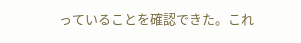っていることを確認できた。これ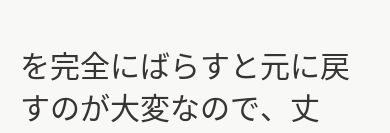を完全にばらすと元に戻すのが大変なので、丈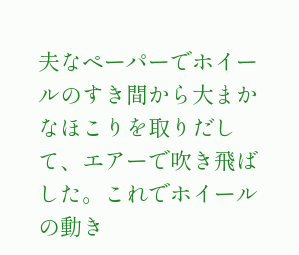夫なペーパーでホイールのすき間から大まかなほこりを取りだして、エアーで吹き飛ばした。これでホイールの動き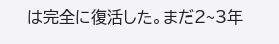は完全に復活した。まだ2~3年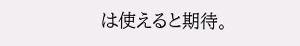は使えると期待。